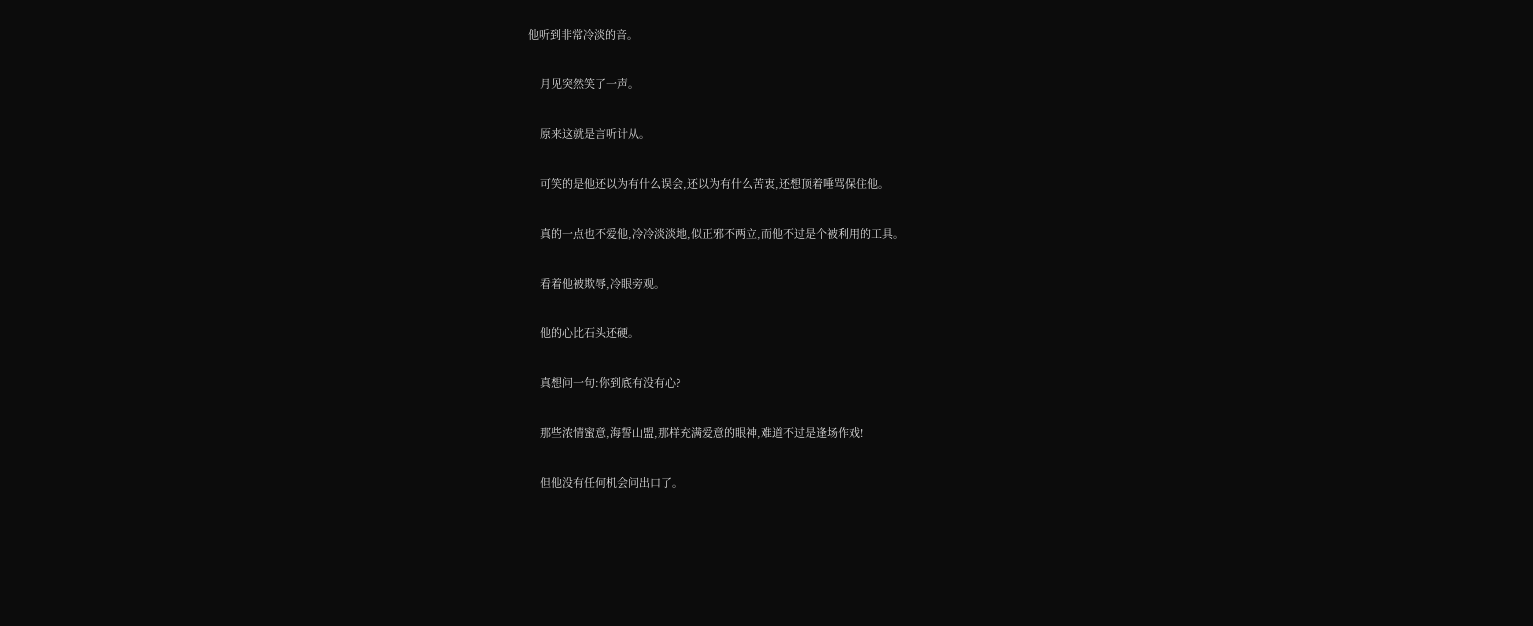他听到非常冷淡的音。

    月见突然笑了一声。

    原来这就是言听计从。

    可笑的是他还以为有什么误会,还以为有什么苦衷,还想顶着唾骂保住他。

    真的一点也不爱他,冷冷淡淡地,似正邪不两立,而他不过是个被利用的工具。

    看着他被欺辱,冷眼旁观。

    他的心比石头还硬。

    真想问一句:你到底有没有心?

    那些浓情蜜意,海誓山盟,那样充满爱意的眼神,难道不过是逢场作戏!

    但他没有任何机会问出口了。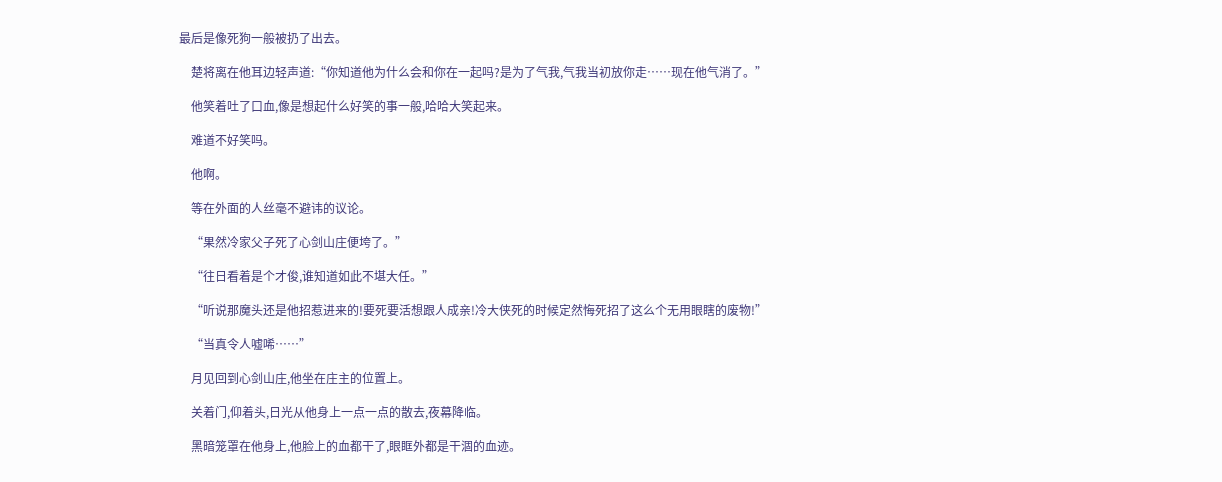最后是像死狗一般被扔了出去。

    楚将离在他耳边轻声道:“你知道他为什么会和你在一起吗?是为了气我,气我当初放你走……现在他气消了。”

    他笑着吐了口血,像是想起什么好笑的事一般,哈哈大笑起来。

    难道不好笑吗。

    他啊。

    等在外面的人丝毫不避讳的议论。

    “果然冷家父子死了心剑山庄便垮了。”

    “往日看着是个才俊,谁知道如此不堪大任。”

    “听说那魔头还是他招惹进来的!要死要活想跟人成亲!冷大侠死的时候定然悔死招了这么个无用眼瞎的废物!”

    “当真令人嘘唏……”

    月见回到心剑山庄,他坐在庄主的位置上。

    关着门,仰着头,日光从他身上一点一点的散去,夜幕降临。

    黑暗笼罩在他身上,他脸上的血都干了,眼眶外都是干涸的血迹。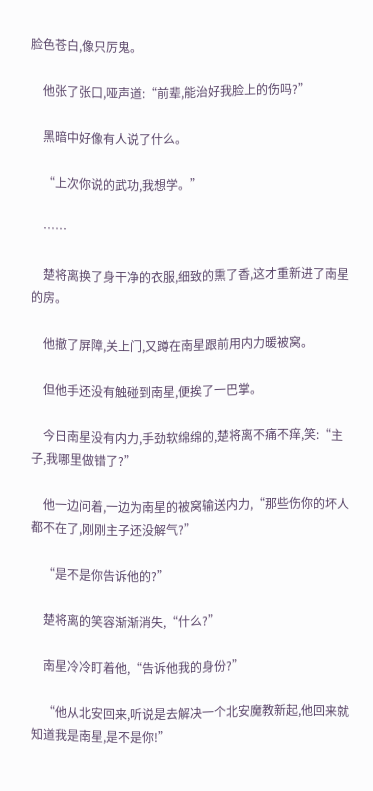脸色苍白,像只厉鬼。

    他张了张口,哑声道:“前辈,能治好我脸上的伤吗?”

    黑暗中好像有人说了什么。

    “上次你说的武功,我想学。”

    ……

    楚将离换了身干净的衣服,细致的熏了香,这才重新进了南星的房。

    他撤了屏障,关上门,又蹲在南星跟前用内力暖被窝。

    但他手还没有触碰到南星,便挨了一巴掌。

    今日南星没有内力,手劲软绵绵的,楚将离不痛不痒,笑:“主子,我哪里做错了?”

    他一边问着,一边为南星的被窝输送内力,“那些伤你的坏人都不在了,刚刚主子还没解气?”

    “是不是你告诉他的?”

    楚将离的笑容渐渐消失,“什么?”

    南星冷冷盯着他,“告诉他我的身份?”

    “他从北安回来,听说是去解决一个北安魔教新起,他回来就知道我是南星,是不是你!”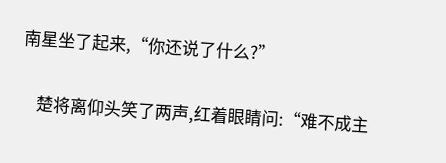南星坐了起来,“你还说了什么?”

    楚将离仰头笑了两声,红着眼睛问:“难不成主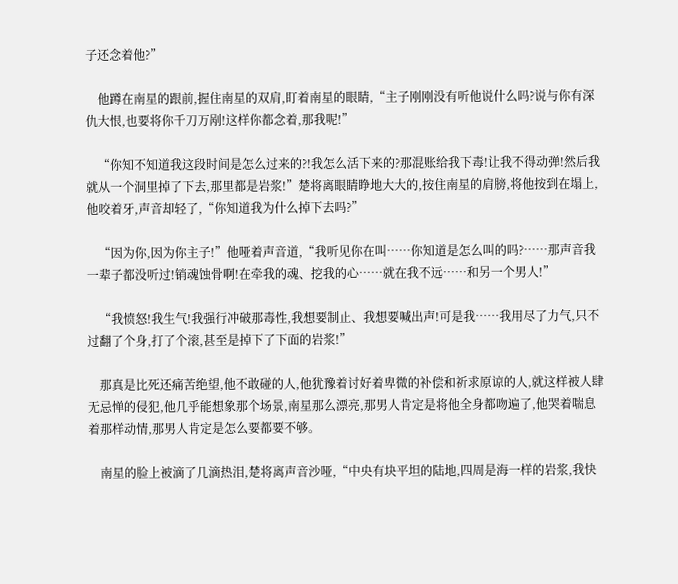子还念着他?”

    他蹲在南星的跟前,握住南星的双肩,盯着南星的眼睛,“主子刚刚没有听他说什么吗?说与你有深仇大恨,也要将你千刀万剐!这样你都念着,那我呢!”

    “你知不知道我这段时间是怎么过来的?!我怎么活下来的?那混账给我下毒!让我不得动弹!然后我就从一个洞里掉了下去,那里都是岩浆!”楚将离眼睛睁地大大的,按住南星的肩膀,将他按到在塌上,他咬着牙,声音却轻了,“你知道我为什么掉下去吗?”

    “因为你,因为你主子!”他哑着声音道,“我听见你在叫……你知道是怎么叫的吗?……那声音我一辈子都没听过!销魂蚀骨啊!在牵我的魂、挖我的心……就在我不远……和另一个男人!”

    “我愤怒!我生气!我强行冲破那毒性,我想要制止、我想要喊出声!可是我……我用尽了力气,只不过翻了个身,打了个滚,甚至是掉下了下面的岩浆!”

    那真是比死还痛苦绝望,他不敢碰的人,他犹豫着讨好着卑微的补偿和祈求原谅的人,就这样被人肆无忌惮的侵犯,他几乎能想象那个场景,南星那么漂亮,那男人肯定是将他全身都吻遍了,他哭着喘息着那样动情,那男人肯定是怎么要都要不够。

    南星的脸上被滴了几滴热泪,楚将离声音沙哑,“中央有块平坦的陆地,四周是海一样的岩浆,我快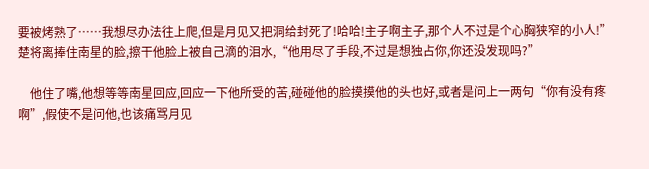要被烤熟了……我想尽办法往上爬,但是月见又把洞给封死了!哈哈!主子啊主子,那个人不过是个心胸狭窄的小人!”楚将离捧住南星的脸,擦干他脸上被自己滴的泪水,“他用尽了手段,不过是想独占你,你还没发现吗?”

    他住了嘴,他想等等南星回应,回应一下他所受的苦,碰碰他的脸摸摸他的头也好,或者是问上一两句“你有没有疼啊”,假使不是问他,也该痛骂月见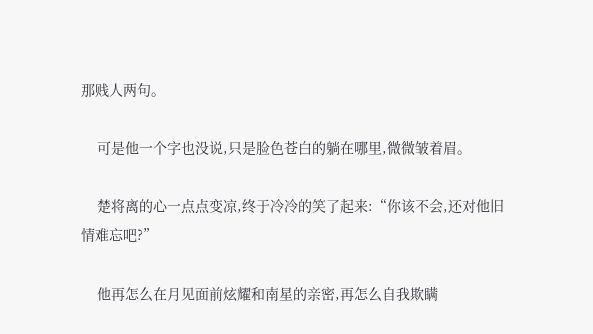那贱人两句。

    可是他一个字也没说,只是脸色苍白的躺在哪里,微微皱着眉。

    楚将离的心一点点变凉,终于冷冷的笑了起来:“你该不会,还对他旧情难忘吧?”

    他再怎么在月见面前炫耀和南星的亲密,再怎么自我欺瞒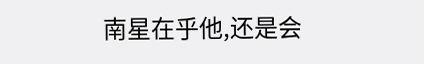南星在乎他,还是会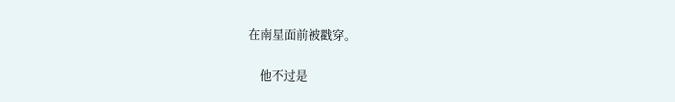在南星面前被戳穿。

    他不过是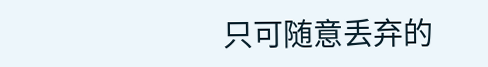只可随意丢弃的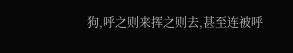狗,呼之则来挥之则去,甚至连被呼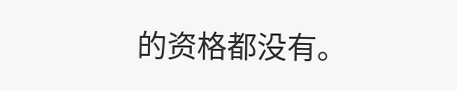的资格都没有。